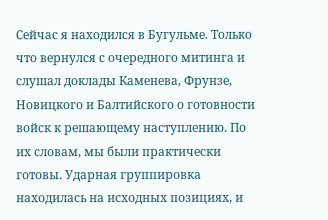Сейчас я находился в Бугульме. Только что вернулся с очередного митинга и слушал доклады Каменева, Фрунзе, Новицкого и Балтийского о готовности войск к решающему наступлению. По их словам, мы были практически готовы. Ударная группировка находилась на исходных позициях, и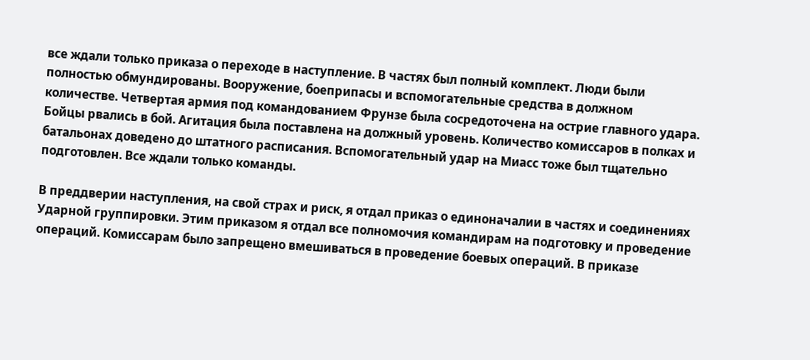все ждали только приказа о переходе в наступление. В частях был полный комплект. Люди были полностью обмундированы. Вооружение, боеприпасы и вспомогательные средства в должном количестве. Четвертая армия под командованием Фрунзе была сосредоточена на острие главного удара. Бойцы рвались в бой. Агитация была поставлена на должный уровень. Количество комиссаров в полках и батальонах доведено до штатного расписания. Вспомогательный удар на Миасс тоже был тщательно подготовлен. Все ждали только команды.

В преддверии наступления, на свой страх и риск, я отдал приказ о единоначалии в частях и соединениях Ударной группировки. Этим приказом я отдал все полномочия командирам на подготовку и проведение операций. Комиссарам было запрещено вмешиваться в проведение боевых операций. В приказе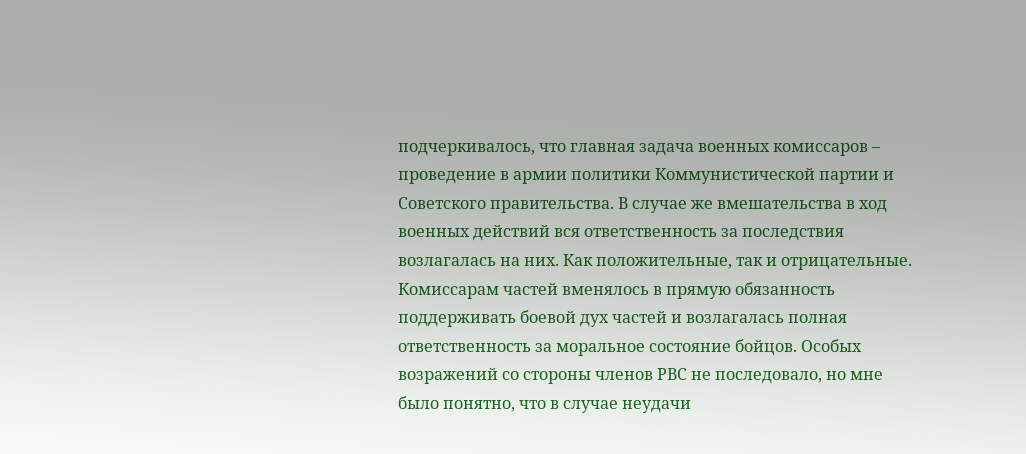подчеркивалось, что главная задача военных комиссаров – проведение в армии политики Коммунистической партии и Советского правительства. В случае же вмешательства в ход военных действий вся ответственность за последствия возлагалась на них. Как положительные, так и отрицательные. Комиссарам частей вменялось в прямую обязанность поддерживать боевой дух частей и возлагалась полная ответственность за моральное состояние бойцов. Особых возражений со стороны членов РВС не последовало, но мне было понятно, что в случае неудачи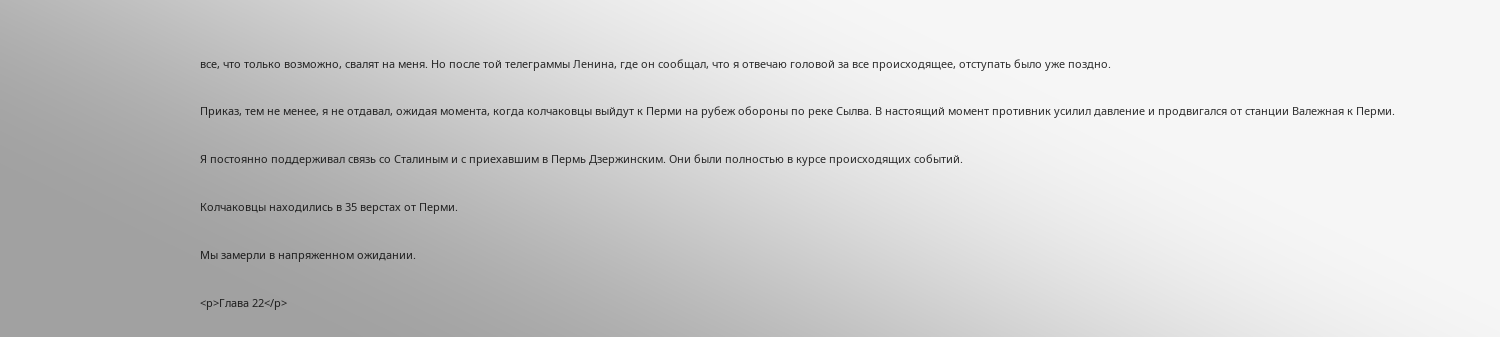все, что только возможно, свалят на меня. Но после той телеграммы Ленина, где он сообщал, что я отвечаю головой за все происходящее, отступать было уже поздно.

Приказ, тем не менее, я не отдавал, ожидая момента, когда колчаковцы выйдут к Перми на рубеж обороны по реке Сылва. В настоящий момент противник усилил давление и продвигался от станции Валежная к Перми.

Я постоянно поддерживал связь со Сталиным и с приехавшим в Пермь Дзержинским. Они были полностью в курсе происходящих событий.

Колчаковцы находились в 35 верстах от Перми.

Мы замерли в напряженном ожидании.

<p>Глава 22</p>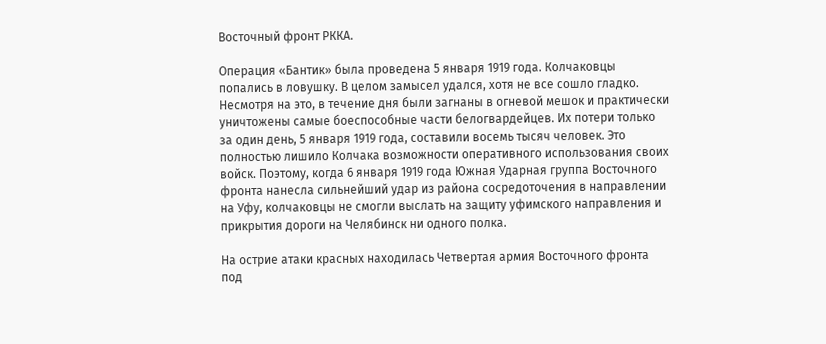Восточный фронт РККА.

Операция «Бантик» была проведена 5 января 1919 года. Колчаковцы попались в ловушку. В целом замысел удался, хотя не все сошло гладко. Несмотря на это, в течение дня были загнаны в огневой мешок и практически уничтожены самые боеспособные части белогвардейцев. Их потери только за один день, 5 января 1919 года, составили восемь тысяч человек. Это полностью лишило Колчака возможности оперативного использования своих войск. Поэтому, когда 6 января 1919 года Южная Ударная группа Восточного фронта нанесла сильнейший удар из района сосредоточения в направлении на Уфу, колчаковцы не смогли выслать на защиту уфимского направления и прикрытия дороги на Челябинск ни одного полка.

На острие атаки красных находилась Четвертая армия Восточного фронта под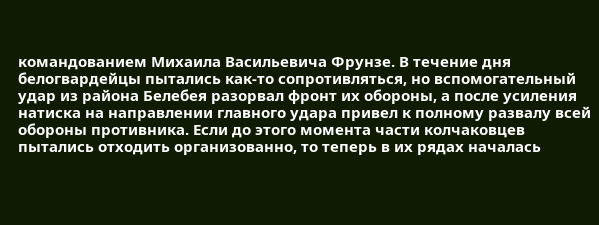командованием Михаила Васильевича Фрунзе. В течение дня белогвардейцы пытались как-то сопротивляться, но вспомогательный удар из района Белебея разорвал фронт их обороны, а после усиления натиска на направлении главного удара привел к полному развалу всей обороны противника. Если до этого момента части колчаковцев пытались отходить организованно, то теперь в их рядах началась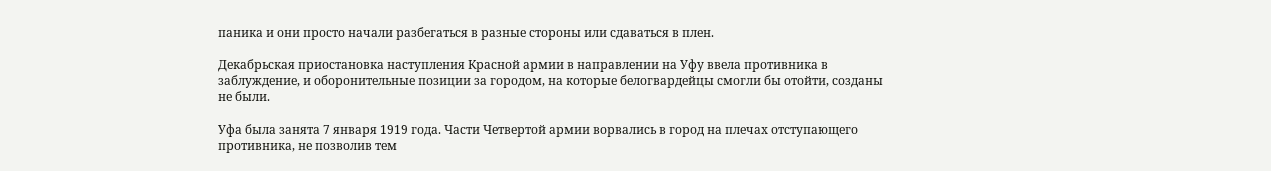паника и они просто начали разбегаться в разные стороны или сдаваться в плен.

Декабрьская приостановка наступления Красной армии в направлении на Уфу ввела противника в заблуждение, и оборонительные позиции за городом, на которые белогвардейцы смогли бы отойти, созданы не были.

Уфа была занята 7 января 1919 года. Части Четвертой армии ворвались в город на плечах отступающего противника, не позволив тем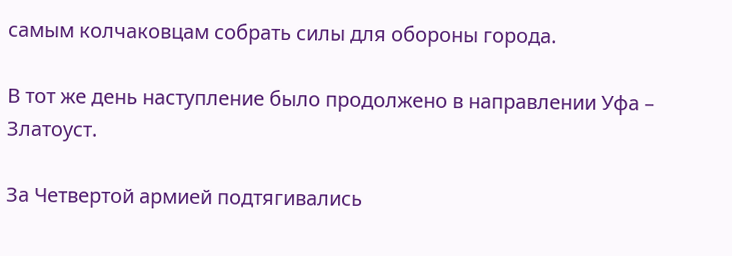самым колчаковцам собрать силы для обороны города.

В тот же день наступление было продолжено в направлении Уфа – Златоуст.

За Четвертой армией подтягивались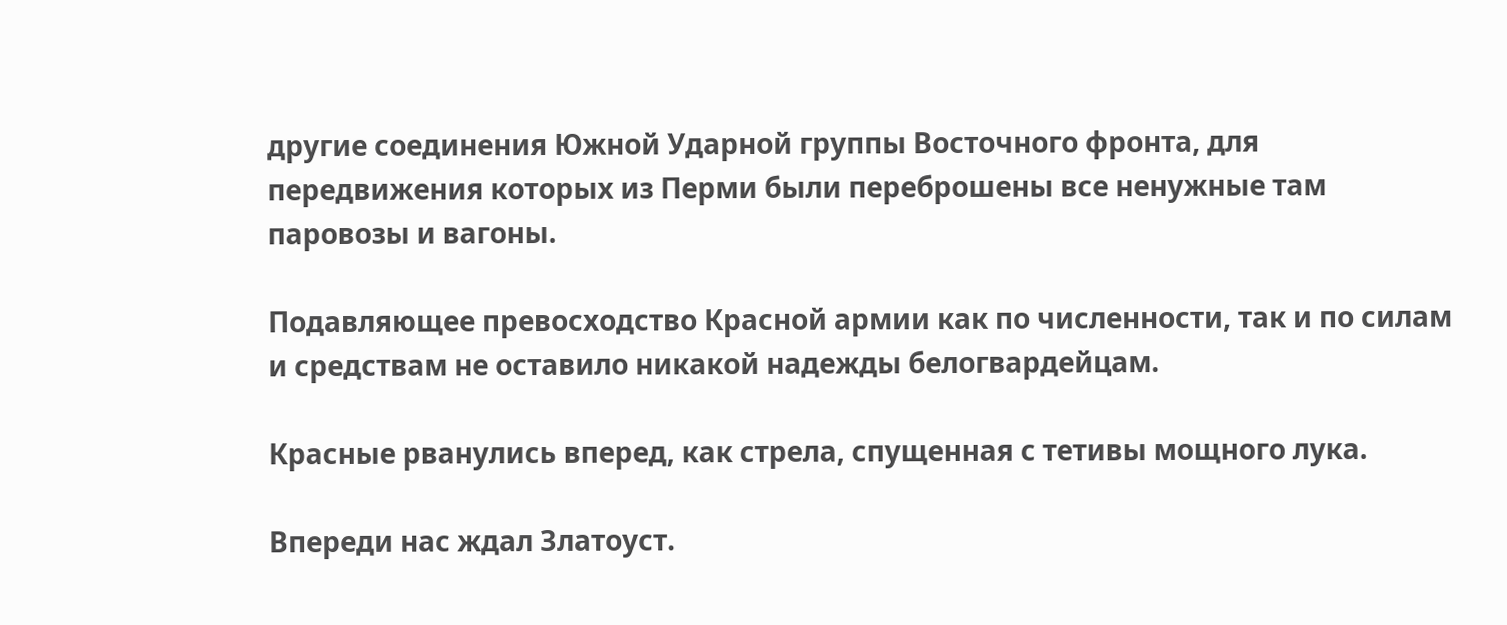другие соединения Южной Ударной группы Восточного фронта, для передвижения которых из Перми были переброшены все ненужные там паровозы и вагоны.

Подавляющее превосходство Красной армии как по численности, так и по силам и средствам не оставило никакой надежды белогвардейцам.

Красные рванулись вперед, как стрела, спущенная с тетивы мощного лука.

Впереди нас ждал Златоуст.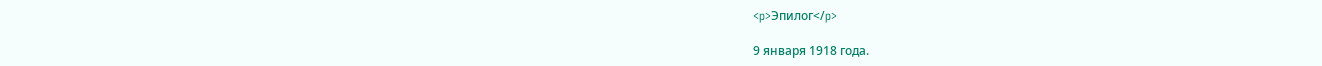<p>Эпилог</p>

9 января 1918 года.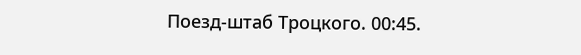Поезд-штаб Троцкого. 00:45.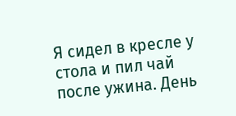Я сидел в кресле у стола и пил чай после ужина. День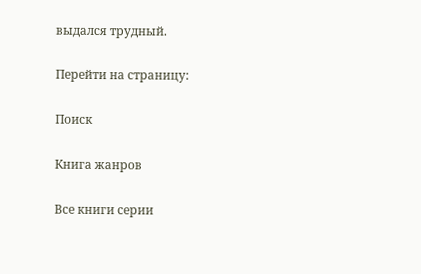выдался трудный.

Перейти на страницу:

Поиск

Книга жанров

Все книги серии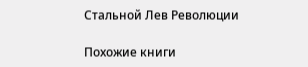Стальной Лев Революции

Похожие книги